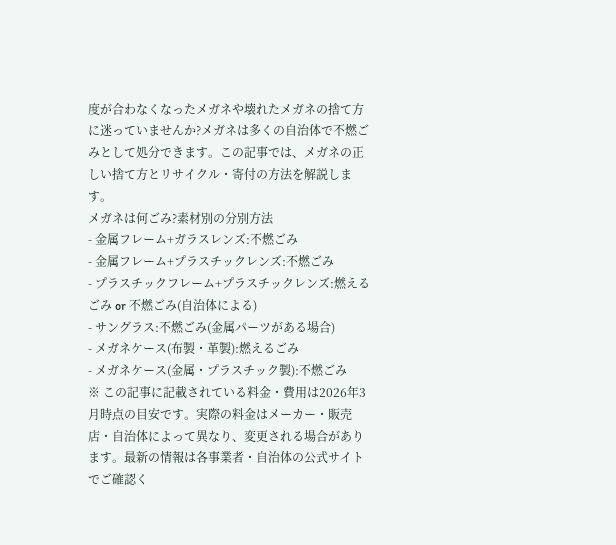度が合わなくなったメガネや壊れたメガネの捨て方に迷っていませんか?メガネは多くの自治体で不燃ごみとして処分できます。この記事では、メガネの正しい捨て方とリサイクル・寄付の方法を解説します。
メガネは何ごみ?素材別の分別方法
- 金属フレーム+ガラスレンズ:不燃ごみ
- 金属フレーム+プラスチックレンズ:不燃ごみ
- プラスチックフレーム+プラスチックレンズ:燃えるごみ or 不燃ごみ(自治体による)
- サングラス:不燃ごみ(金属パーツがある場合)
- メガネケース(布製・革製):燃えるごみ
- メガネケース(金属・プラスチック製):不燃ごみ
※ この記事に記載されている料金・費用は2026年3月時点の目安です。実際の料金はメーカー・販売店・自治体によって異なり、変更される場合があります。最新の情報は各事業者・自治体の公式サイトでご確認く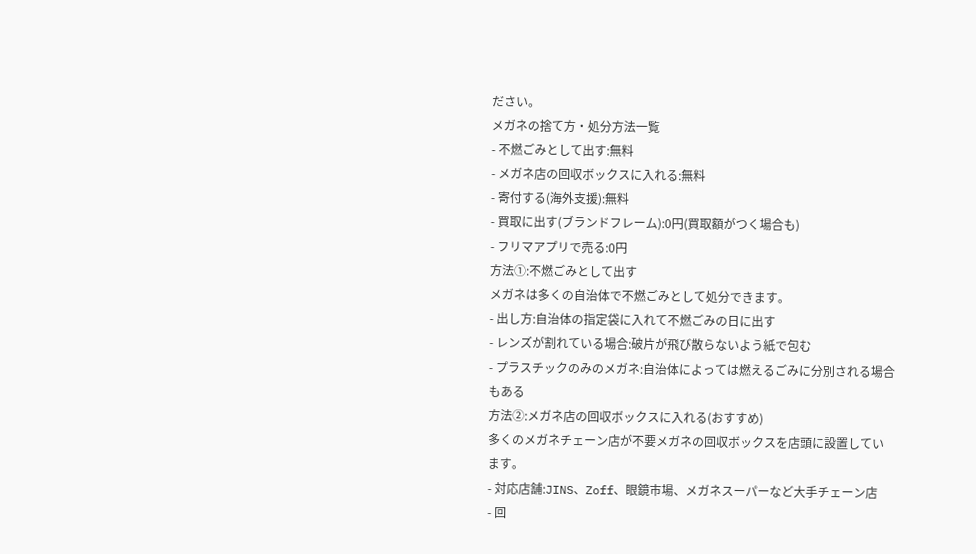ださい。
メガネの捨て方・処分方法一覧
- 不燃ごみとして出す:無料
- メガネ店の回収ボックスに入れる:無料
- 寄付する(海外支援):無料
- 買取に出す(ブランドフレーム):0円(買取額がつく場合も)
- フリマアプリで売る:0円
方法①:不燃ごみとして出す
メガネは多くの自治体で不燃ごみとして処分できます。
- 出し方:自治体の指定袋に入れて不燃ごみの日に出す
- レンズが割れている場合:破片が飛び散らないよう紙で包む
- プラスチックのみのメガネ:自治体によっては燃えるごみに分別される場合もある
方法②:メガネ店の回収ボックスに入れる(おすすめ)
多くのメガネチェーン店が不要メガネの回収ボックスを店頭に設置しています。
- 対応店舗:JINS、Zoff、眼鏡市場、メガネスーパーなど大手チェーン店
- 回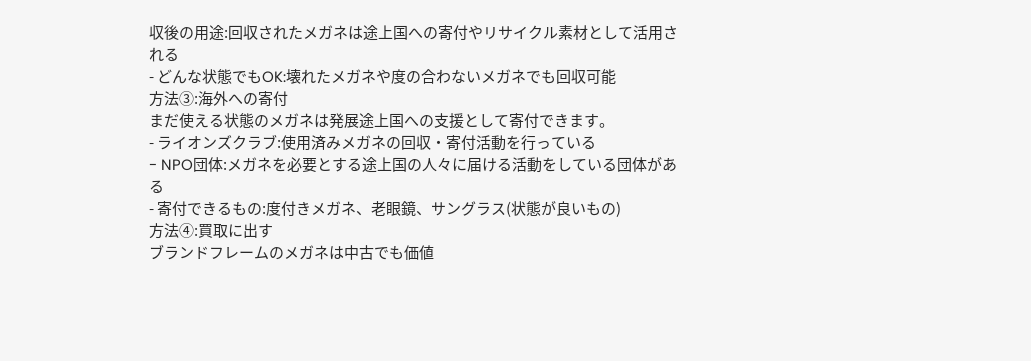収後の用途:回収されたメガネは途上国への寄付やリサイクル素材として活用される
- どんな状態でもOK:壊れたメガネや度の合わないメガネでも回収可能
方法③:海外への寄付
まだ使える状態のメガネは発展途上国への支援として寄付できます。
- ライオンズクラブ:使用済みメガネの回収・寄付活動を行っている
- NPO団体:メガネを必要とする途上国の人々に届ける活動をしている団体がある
- 寄付できるもの:度付きメガネ、老眼鏡、サングラス(状態が良いもの)
方法④:買取に出す
ブランドフレームのメガネは中古でも価値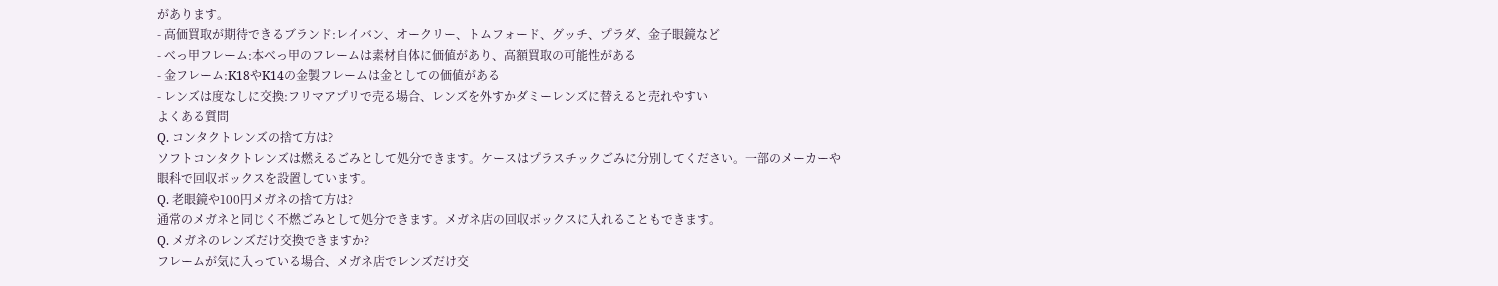があります。
- 高価買取が期待できるブランド:レイバン、オークリー、トムフォード、グッチ、プラダ、金子眼鏡など
- べっ甲フレーム:本べっ甲のフレームは素材自体に価値があり、高額買取の可能性がある
- 金フレーム:K18やK14の金製フレームは金としての価値がある
- レンズは度なしに交換:フリマアプリで売る場合、レンズを外すかダミーレンズに替えると売れやすい
よくある質問
Q. コンタクトレンズの捨て方は?
ソフトコンタクトレンズは燃えるごみとして処分できます。ケースはプラスチックごみに分別してください。一部のメーカーや眼科で回収ボックスを設置しています。
Q. 老眼鏡や100円メガネの捨て方は?
通常のメガネと同じく不燃ごみとして処分できます。メガネ店の回収ボックスに入れることもできます。
Q. メガネのレンズだけ交換できますか?
フレームが気に入っている場合、メガネ店でレンズだけ交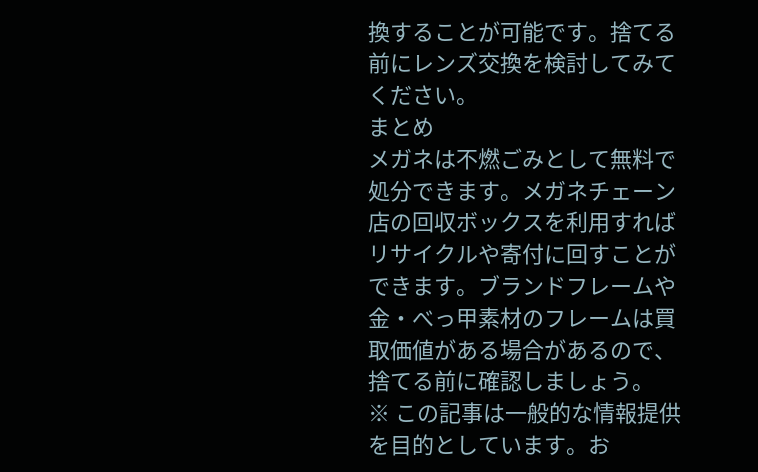換することが可能です。捨てる前にレンズ交換を検討してみてください。
まとめ
メガネは不燃ごみとして無料で処分できます。メガネチェーン店の回収ボックスを利用すればリサイクルや寄付に回すことができます。ブランドフレームや金・べっ甲素材のフレームは買取価値がある場合があるので、捨てる前に確認しましょう。
※ この記事は一般的な情報提供を目的としています。お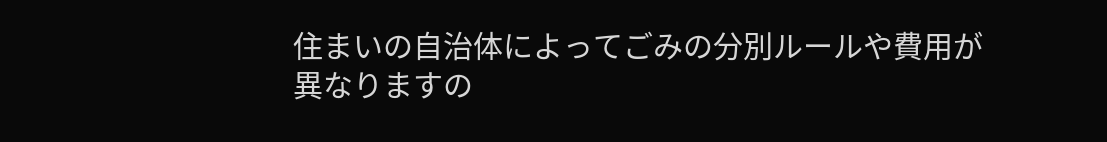住まいの自治体によってごみの分別ルールや費用が異なりますの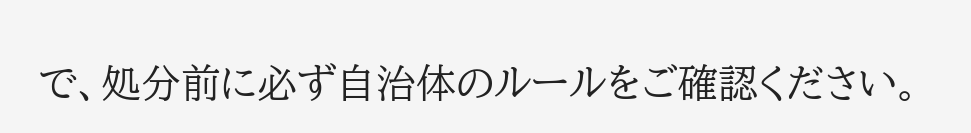で、処分前に必ず自治体のルールをご確認ください。